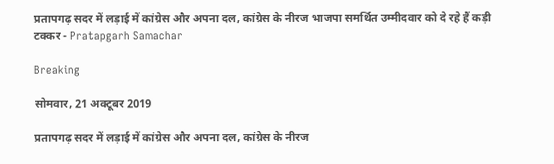प्रतापगढ़ सदर में लड़ाई में कांग्रेस और अपना दल, कांग्रेस के नीरज भाजपा समर्थित उम्मीदवार को दे रहे हैं कड़ी टक्कर - Pratapgarh Samachar

Breaking

सोमवार, 21 अक्टूबर 2019

प्रतापगढ़ सदर में लड़ाई में कांग्रेस और अपना दल, कांग्रेस के नीरज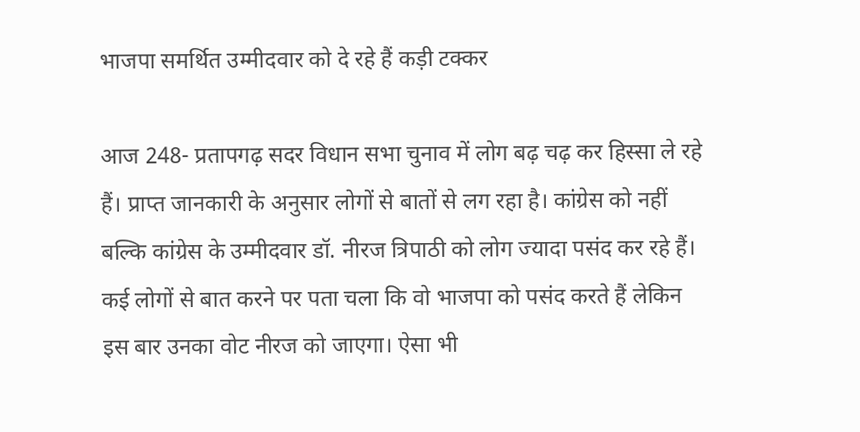भाजपा समर्थित उम्मीदवार को दे रहे हैं कड़ी टक्कर

आज 248- प्रतापगढ़ सदर विधान सभा चुनाव में लोग बढ़ चढ़ कर हिस्सा ले रहे हैं। प्राप्त जानकारी के अनुसार लोगों से बातों से लग रहा है। कांग्रेस को नहीं बल्कि कांग्रेस के उम्मीदवार डॉ. नीरज त्रिपाठी को लोग ज्यादा पसंद कर रहे हैं। कई लोगों से बात करने पर पता चला कि वो भाजपा को पसंद करते हैं लेकिन इस बार उनका वोट नीरज को जाएगा। ऐसा भी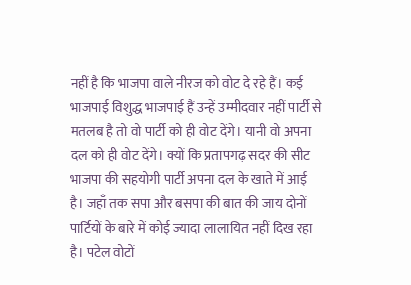नहीं है कि भाजपा वाले नीरज को वोट दे रहे हैं। कई भाजपाई विशुद्ध भाजपाई हैं उन्हें उम्मीदवार नहीं पार्टी से मतलब है तो वो पार्टी को ही वोट देंगे। यानी वो अपना दल को ही वोट देंगे। क्यों कि प्रतापगढ़ सदर की सीट भाजपा की सहयोगी पार्टी अपना दल के खाते में आई है। जहाँ तक सपा और बसपा की बात की जाय दोनों पार्टियों के बारे में कोई ज्यादा लालायित नहीं दिख रहा है। पटेल वोटों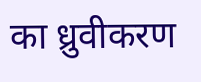का ध्रुवीकरण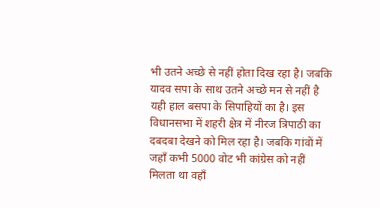भी उतने अच्छे से नहीं होता दिख रहा है। जबकि यादव सपा के साथ उतने अच्छे मन से नहीं है यही हाल बसपा के सिपाहियों का है। इस विधानसभा में शहरी क्षेत्र में नीरज त्रिपाठी का दबदबा देखने को मिल रहा है। जबकि गांवों में जहाँ कभी 5000 वोट भी कांग्रेस को नहीं मिलता था वहाँ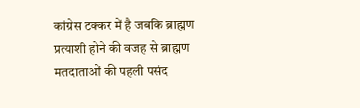कांग्रेस टक्कर में है जबकि ब्राह्मण प्रत्याशी होने की वजह से ब्राह्मण मतदाताओं की पहली पसंद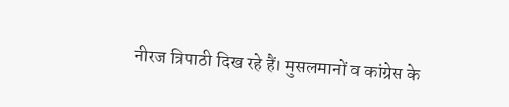नीरज त्रिपाठी दिख रहे हैं। मुसलमानों व कांग्रेस के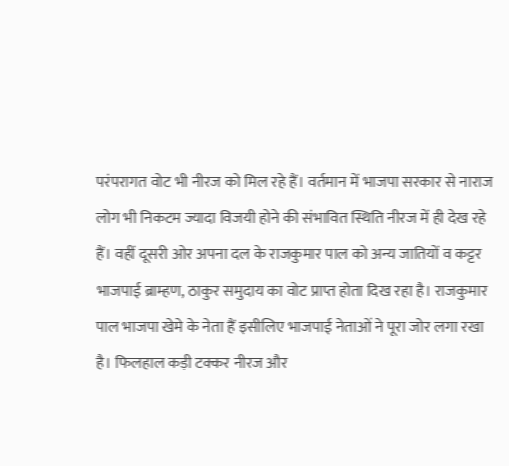परंपरागत वोट भी नीरज को मिल रहे हैं। वर्तमान में भाजपा सरकार से नाराज लोग भी निकटम ज्यादा विजयी होने की संभावित स्थिति नीरज में ही देख रहे हैं। वहीं दूसरी ओर अपना दल के राजकुमार पाल को अन्य जातियों व कट्टर भाजपाई ब्राम्हण, ठाकुर समुदाय का वोट प्राप्त होता दिख रहा है। राजकुमार पाल भाजपा खेमे के नेता हैं इसीलिए भाजपाई नेताओं ने पूरा जोर लगा रखा है। फिलहाल कड़ी टक्कर नीरज और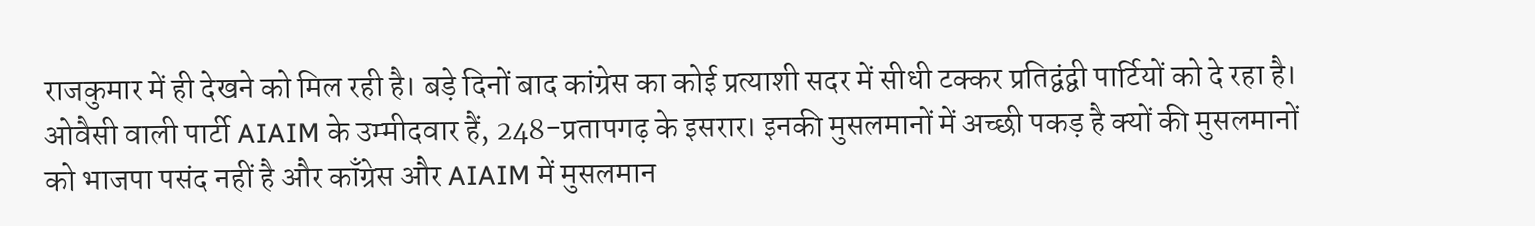राजकुमार में ही देखने को मिल रही है। बड़े दिनों बाद कांग्रेस का कोई प्रत्याशी सदर में सीधी टक्कर प्रतिद्वंद्वी पार्टियों को दे रहा है। ओवैसी वाली पार्टी AIAIM के उम्मीदवार हैं, 248-प्रतापगढ़ के इसरार। इनकी मुसलमानों में अच्छी पकड़ है क्यों की मुसलमानों को भाजपा पसंद नहीं है और काँग्रेस और AIAIM में मुसलमान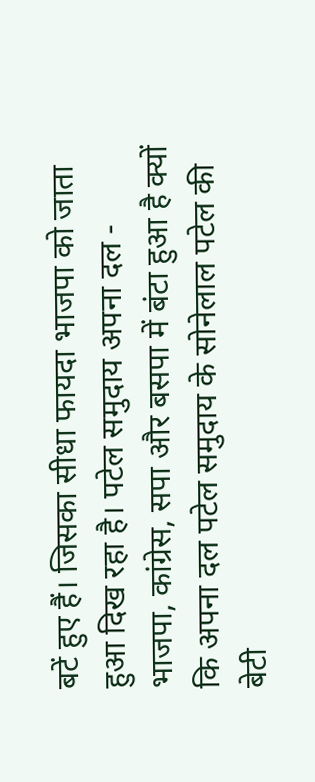बटें हुए हैं। जिसका सीधा फायदा भाजपा को जाता हुआ दिख रहा है। पटेल समुदाय अपना दल - भाजपा, कांग्रेस, सपा और बसपा में बंटा हुआ है क्यों कि अपना दल पटेल समुदाय के सोनेलाल पटेल की बेटी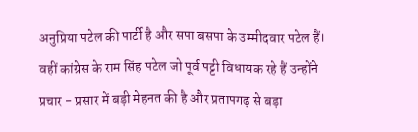अनुप्रिया पटेल की पार्टी है और सपा बसपा के उम्मीदवार पटेल हैं। वहीं कांग्रेस के राम सिंह पटेल जो पूर्व पट्टी विधायक रहे हैं उन्होंने प्रचार - प्रसार में बड़ी मेहनत की है और प्रतापगढ़ से बड़ा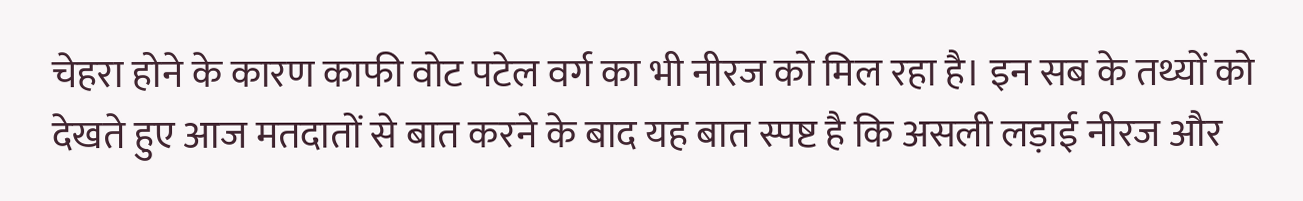चेहरा होने के कारण काफी वोट पटेल वर्ग का भी नीरज को मिल रहा है। इन सब के तथ्यों को देखते हुए आज मतदातों से बात करने के बाद यह बात स्पष्ट है कि असली लड़ाई नीरज और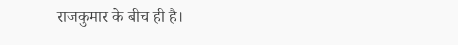राजकुमार के बीच ही है।